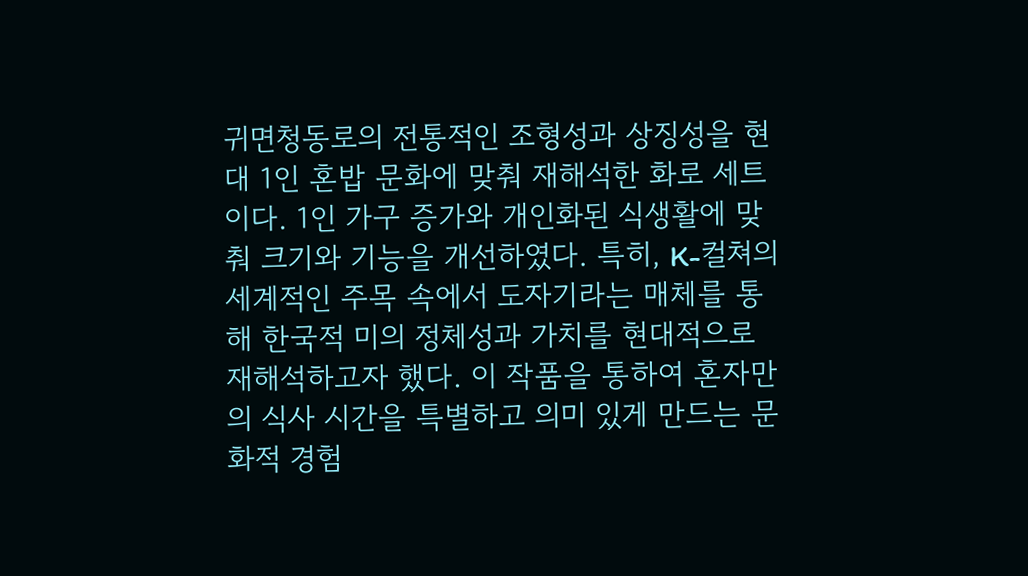귀면청동로의 전통적인 조형성과 상징성을 현대 1인 혼밥 문화에 맞춰 재해석한 화로 세트이다. 1인 가구 증가와 개인화된 식생활에 맞춰 크기와 기능을 개선하였다. 특히, K-컬쳐의 세계적인 주목 속에서 도자기라는 매체를 통해 한국적 미의 정체성과 가치를 현대적으로 재해석하고자 했다. 이 작품을 통하여 혼자만의 식사 시간을 특별하고 의미 있게 만드는 문화적 경험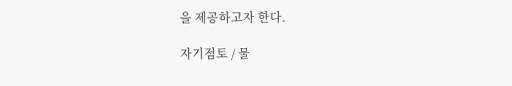을 제공하고자 한다.

자기점토 / 물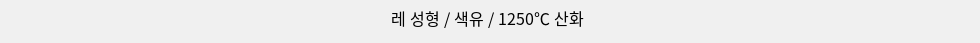레 성형 / 색유 / 1250℃ 산화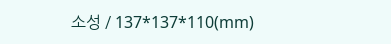소성 / 137*137*110(mm)